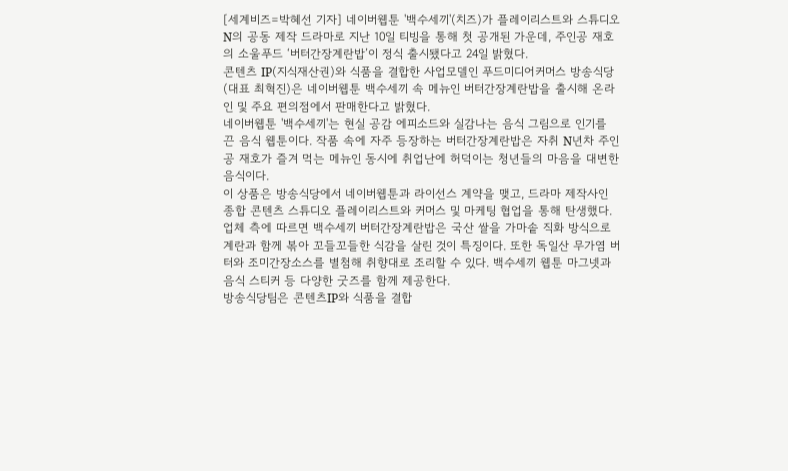[세계비즈=박혜선 기자] 네이버웹툰 '백수세끼'(치즈)가 플레이리스트와 스튜디오N의 공동 제작 드라마로 지난 10일 티빙을 통해 첫 공개된 가운데, 주인공 재호의 소울푸드 ‘버터간장계란밥’이 정식 출시됐다고 24일 밝혔다.
콘텐츠 IP(지식재산권)와 식품을 결합한 사업모델인 푸드미디어커머스 방송식당(대표 최혁진)은 네이버웹툰 백수세끼 속 메뉴인 버터간장계란밥을 출시해 온라인 및 주요 편의점에서 판매한다고 밝혔다.
네이버웹툰 '백수세끼'는 현실 공감 에피소드와 실감나는 음식 그림으로 인기를 끈 음식 웹툰이다. 작품 속에 자주 등장하는 버터간장계란밥은 자취 N년차 주인공 재호가 즐겨 먹는 메뉴인 동시에 취업난에 허덕이는 청년들의 마음을 대변한 음식이다.
이 상품은 방송식당에서 네이버웹툰과 라이선스 계약을 맺고, 드라마 제작사인 종합 콘텐츠 스튜디오 플레이리스트와 커머스 및 마케팅 협업을 통해 탄생했다.
업체 측에 따르면 백수세끼 버터간장계란밥은 국산 쌀을 가마솥 직화 방식으로 계란과 함께 볶아 꼬들꼬들한 식감을 살린 것이 특징이다. 또한 독일산 무가염 버터와 조미간장소스를 별첨해 취향대로 조리할 수 있다. 백수세끼 웹툰 마그넷과 음식 스티커 등 다양한 굿즈를 함께 제공한다.
방송식당팀은 콘텐츠IP와 식품을 결합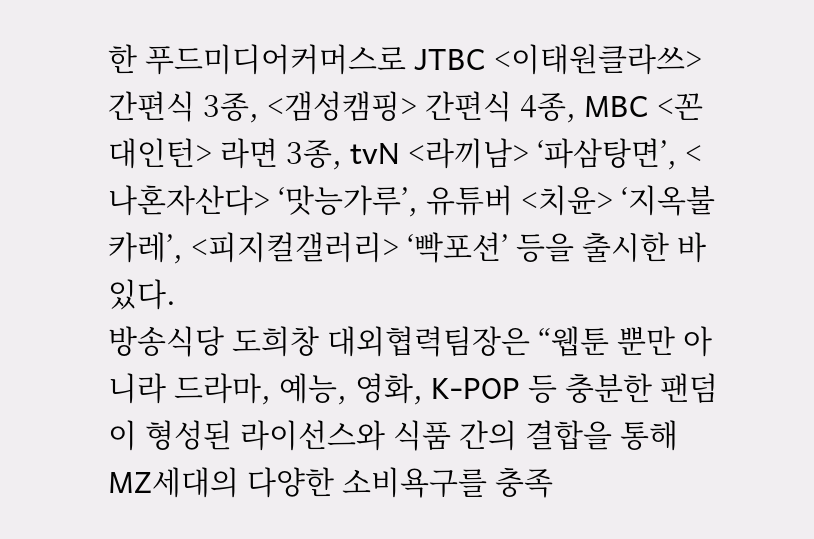한 푸드미디어커머스로 JTBC <이태원클라쓰> 간편식 3종, <갬성캠핑> 간편식 4종, MBC <꼰대인턴> 라면 3종, tvN <라끼남> ‘파삼탕면’, <나혼자산다> ‘맛능가루’, 유튜버 <치윤> ‘지옥불카레’, <피지컬갤러리> ‘빡포션’ 등을 출시한 바 있다.
방송식당 도희창 대외협력팀장은 “웹툰 뿐만 아니라 드라마, 예능, 영화, K-POP 등 충분한 팬덤이 형성된 라이선스와 식품 간의 결합을 통해 MZ세대의 다양한 소비욕구를 충족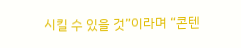시킬 수 있을 것”이라며 “콘텐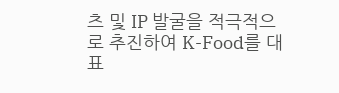츠 및 IP 발굴을 적극적으로 추진하여 K-Food를 대표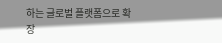하는 글로벌 플랫폼으로 확장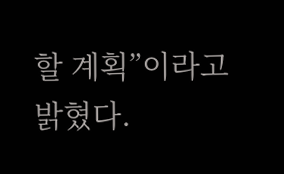할 계획”이라고 밝혔다.